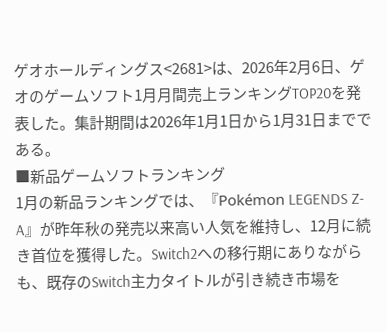ゲオホールディングス<2681>は、2026年2月6日、ゲオのゲームソフト1月月間売上ランキングTOP20を発表した。集計期間は2026年1月1日から1月31日までである。
■新品ゲームソフトランキング
1月の新品ランキングでは、『Pokémon LEGENDS Z-A』が昨年秋の発売以来高い人気を維持し、12月に続き首位を獲得した。Switch2への移行期にありながらも、既存のSwitch主力タイトルが引き続き市場を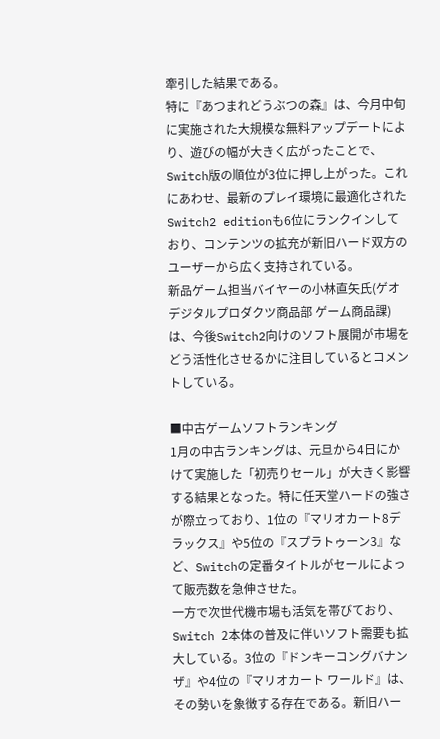牽引した結果である。
特に『あつまれどうぶつの森』は、今月中旬に実施された大規模な無料アップデートにより、遊びの幅が大きく広がったことで、Switch版の順位が3位に押し上がった。これにあわせ、最新のプレイ環境に最適化されたSwitch2 editionも6位にランクインしており、コンテンツの拡充が新旧ハード双方のユーザーから広く支持されている。
新品ゲーム担当バイヤーの小林直矢氏(ゲオ デジタルプロダクツ商品部 ゲーム商品課)は、今後Switch2向けのソフト展開が市場をどう活性化させるかに注目しているとコメントしている。

■中古ゲームソフトランキング
1月の中古ランキングは、元旦から4日にかけて実施した「初売りセール」が大きく影響する結果となった。特に任天堂ハードの強さが際立っており、1位の『マリオカート8デラックス』や5位の『スプラトゥーン3』など、Switchの定番タイトルがセールによって販売数を急伸させた。
一方で次世代機市場も活気を帯びており、Switch 2本体の普及に伴いソフト需要も拡大している。3位の『ドンキーコングバナンザ』や4位の『マリオカート ワールド』は、その勢いを象徴する存在である。新旧ハー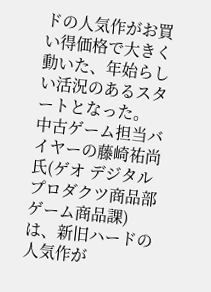ドの人気作がお買い得価格で大きく動いた、年始らしい活況のあるスタートとなった。
中古ゲーム担当バイヤーの藤崎祐尚氏(ゲオ デジタルプロダクツ商品部 ゲーム商品課)は、新旧ハードの人気作が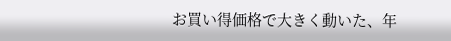お買い得価格で大きく動いた、年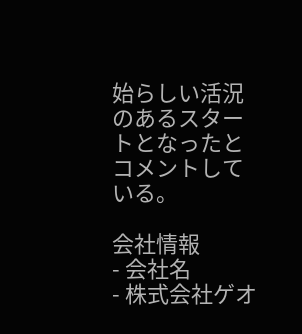始らしい活況のあるスタートとなったとコメントしている。

会社情報
- 会社名
- 株式会社ゲオ